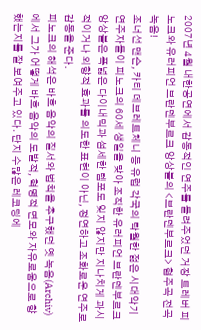2007년 4월 내한공연에서 감동적인 연주를 들려주었던 거장 트레버 피노크와 유러피언 브란덴부르크 앙상블의 <브란덴부르크> 협주곡 전곡 녹음!
조너선 맨슨, 카티 데브레트체니 등 유럽 각국의 탁월한 젊은 시대악기 연주자들이 피노크의 60세 생일을 맞아 조직한 유러피언 브란덴부르크 앙상블은 폭넓은 다이내믹과 섬세한 템포도 잊지 않지만 지나치게 과시적이거나 외향적 효과를 의도한 표현이 아닌, 정연하고 조화로운 연주로 감동을 준다.
피노크의 해석은 바흐 음악의 질서와 법칙을 추구했던 옛 녹음(Archiv)에서 그가 어떻게 바흐 음악의 도발적, 혁명적 면모와 자유로움으로 향했는지를 잘 보여주고 있다. 단지 수많은 레코딩에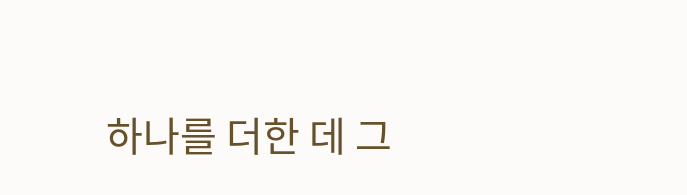하나를 더한 데 그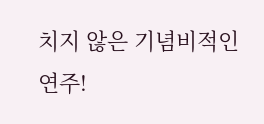치지 않은 기념비적인 연주!